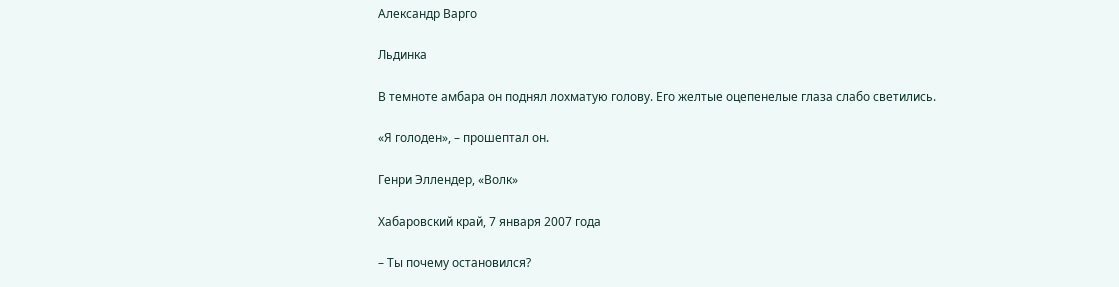Александр Варго

Льдинка

В темноте амбара он поднял лохматую голову. Его желтые оцепенелые глаза слабо светились.

«Я голоден», – прошептал он.

Генри Эллендер, «Волк»

Хабаровский край, 7 января 2007 года

– Ты почему остановился?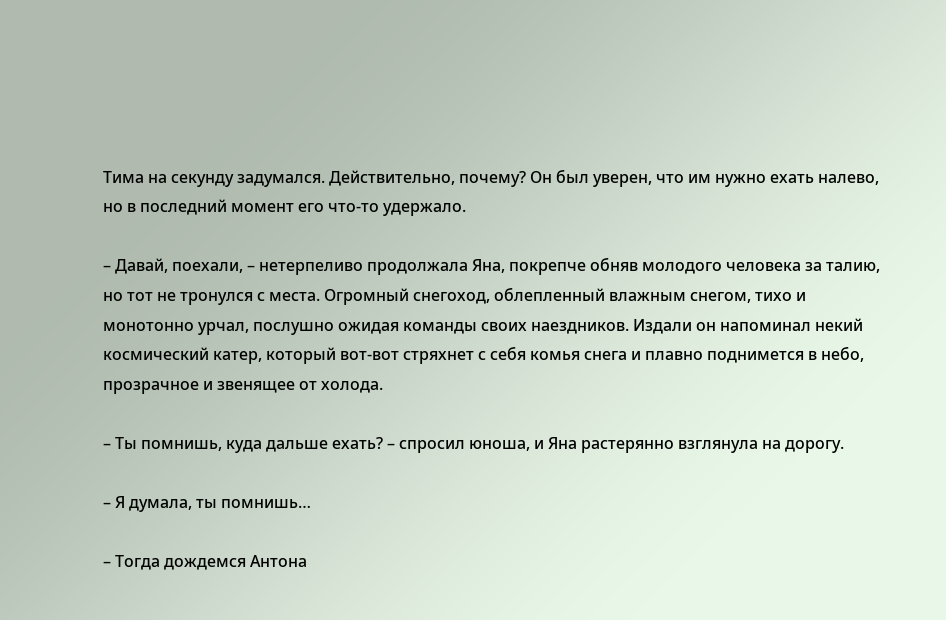Тима на секунду задумался. Действительно, почему? Он был уверен, что им нужно ехать налево, но в последний момент его что-то удержало.

– Давай, поехали, – нетерпеливо продолжала Яна, покрепче обняв молодого человека за талию, но тот не тронулся с места. Огромный снегоход, облепленный влажным снегом, тихо и монотонно урчал, послушно ожидая команды своих наездников. Издали он напоминал некий космический катер, который вот-вот стряхнет с себя комья снега и плавно поднимется в небо, прозрачное и звенящее от холода.

– Ты помнишь, куда дальше ехать? – спросил юноша, и Яна растерянно взглянула на дорогу.

– Я думала, ты помнишь…

– Тогда дождемся Антона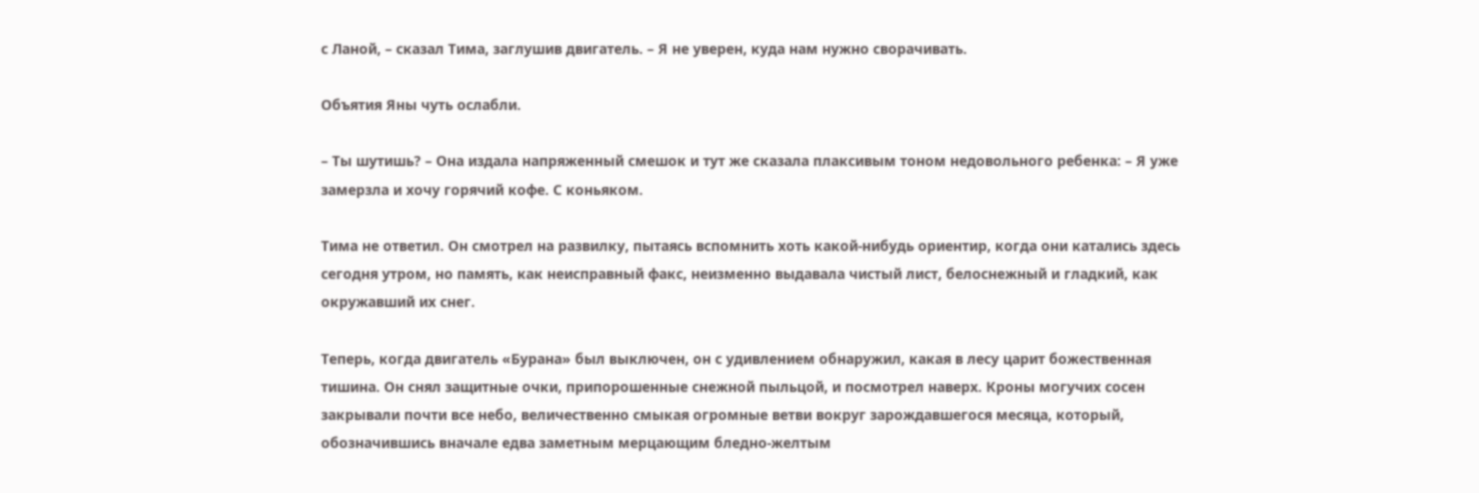с Ланой, – сказал Тима, заглушив двигатель. – Я не уверен, куда нам нужно сворачивать.

Объятия Яны чуть ослабли.

– Ты шутишь? – Она издала напряженный смешок и тут же сказала плаксивым тоном недовольного ребенка: – Я уже замерзла и хочу горячий кофе. С коньяком.

Тима не ответил. Он смотрел на развилку, пытаясь вспомнить хоть какой-нибудь ориентир, когда они катались здесь сегодня утром, но память, как неисправный факс, неизменно выдавала чистый лист, белоснежный и гладкий, как окружавший их снег.

Теперь, когда двигатель «Бурана» был выключен, он с удивлением обнаружил, какая в лесу царит божественная тишина. Он снял защитные очки, припорошенные снежной пыльцой, и посмотрел наверх. Кроны могучих сосен закрывали почти все небо, величественно смыкая огромные ветви вокруг зарождавшегося месяца, который, обозначившись вначале едва заметным мерцающим бледно-желтым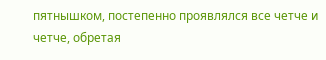пятнышком, постепенно проявлялся все четче и четче, обретая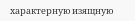характерную изящную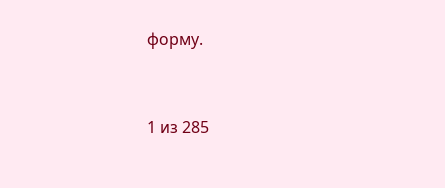форму.



1 из 285